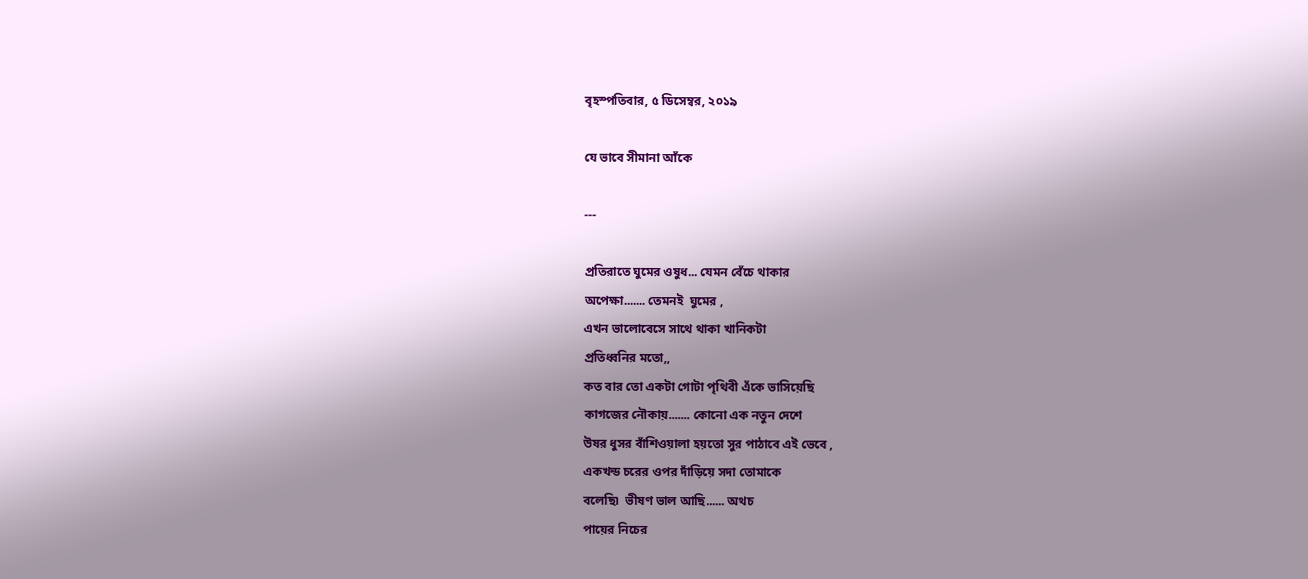বৃহস্পতিবার, ৫ ডিসেম্বর, ২০১৯

যে ভাবে সীমানা আঁকে

---

প্রতিরাতে ঘুমের ওষুধ... যেমন বেঁচে থাকার
অপেক্ষা....... তেমনই  ঘুমের ,
এখন ভালোবেসে সাথে থাকা খানিকটা
প্রতিধ্বনির মতো,,
কত বার তো একটা গোটা পৃথিবী এঁকে ভাসিয়েছি
কাগজের নৌকায়....... কোনো এক নতুন দেশে
উষর ধুসর বাঁশিওয়ালা হয়তো সুর পাঠাবে এই ভেবে ,
একখন্ড চরের ওপর দাঁড়িয়ে সদা তোমাকে
বলেছি৷  ভীষণ ভাল আছি...... অথচ
পায়ের নিচের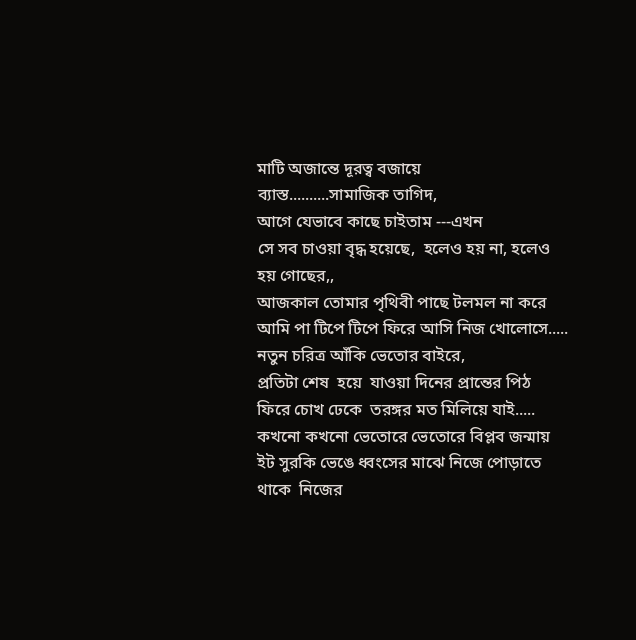মাটি অজান্তে দূরত্ব বজায়ে
ব্যাস্ত..........সামাজিক তাগিদ,
আগে যেভাবে কাছে চাইতাম ---এখন
সে সব চাওয়া বৃদ্ধ হয়েছে,  হলেও হয় না, হলেও
হয় গোছের,,
আজকাল তোমার পৃথিবী পাছে টলমল না করে
আমি পা টিপে টিপে ফিরে আসি নিজ খোলোসে.....
নতুন চরিত্র আঁকি ভেতোর বাইরে,
প্রতিটা শেষ  হয়ে  যাওয়া দিনের প্রান্তের পিঠ
ফিরে চোখ ঢেকে  তরঙ্গর মত মিলিয়ে যাই.....
কখনো কখনো ভেতোরে ভেতোরে বিপ্লব জন্মায়
ইট সুরকি ভেঙে ধ্বংসের মাঝে নিজে পোড়াতে
থাকে  নিজের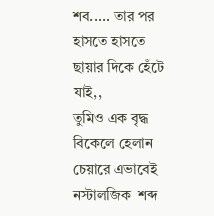শব..... তার পর হাসতে হাসতে
ছায়ার দিকে হেঁটে  যাই,,
তুমিও এক বৃদ্ধ বিকেলে হেলান চেয়ারে এভাবেই
নস্টালজিক  শব্দ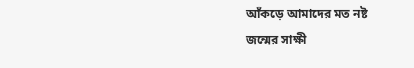আঁকড়ে আমাদের মত নষ্ট
জন্মের সাক্ষী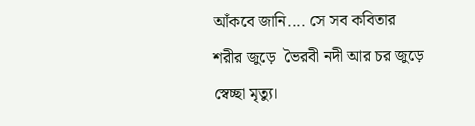আঁকবে জানি.... সে সব কবিতার
শরীর জুড়ে  ভৈরবী নদী আর চর জুড়ে
স্বেচ্ছা মৃত্যু।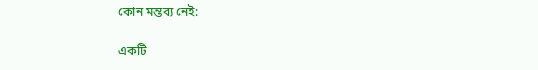কোন মন্তব্য নেই:

একটি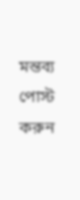মন্তব্য পোস্ট করুন